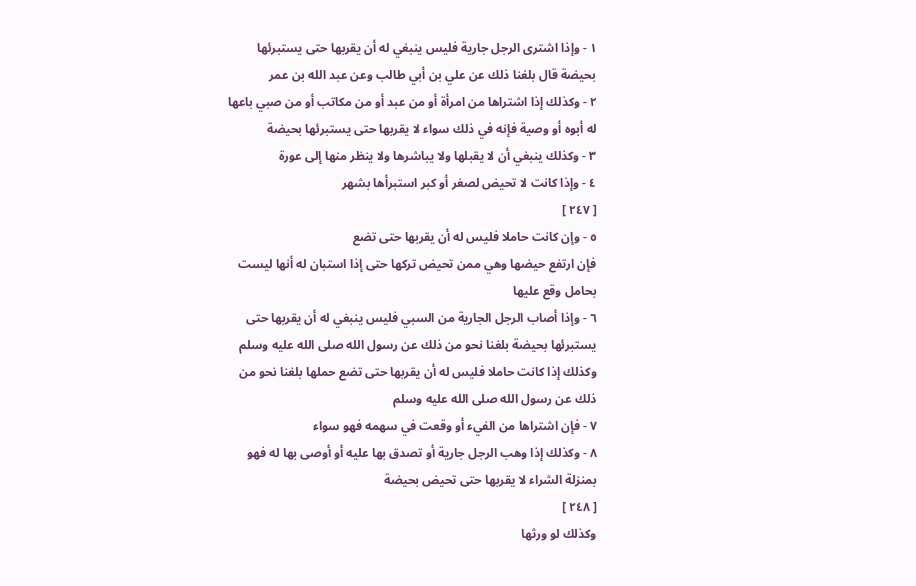١ - وإذا اشترى الرجل جارية فليس ينبغي له أن يقربها حتى يستبرئها بحيضة قال بلغنا ذلك عن علي بن أبي طالب وعن عبد الله بن عمر
٢ - وكذلك إذا اشتراها من امرأة أو من عبد أو من مكاتب أو من صبي باعها له أبوه أو وصية فإنه في ذلك سواء لا يقربها حتى يستبرئها بحيضة
٣ - وكذلك ينبغي أن لا يقبلها ولا يباشرها ولا ينظر منها إلى عورة
٤ - وإذا كانت لا تحيض لصغر أو كبر استبرأها بشهر
[ ٢٤٧ ]
٥ - وإن كانت حاملا فليس له أن يقربها حتى تضع
فإن ارتفع حيضها وهي ممن تحيض تركها حتى إذا استبان له أنها ليست بحامل وقع عليها
٦ - وإذا أصاب الرجل الجارية من السبي فليس ينبغي له أن يقربها حتى يستبرئها بحيضة بلغنا نحو من ذلك عن رسول الله صلى الله عليه وسلم
وكذلك إذا كانت حاملا فليس له أن يقربها حتى تضع حملها بلغنا نحو من ذلك عن رسول الله صلى الله عليه وسلم
٧ - فإن اشتراها من الفيء أو وقعت في سهمه فهو سواء
٨ - وكذلك إذا وهب الرجل جارية أو تصدق بها عليه أو أوصى بها له فهو بمنزلة الشراء لا يقربها حتى تحيض بحيضة
[ ٢٤٨ ]
وكذلك لو ورثها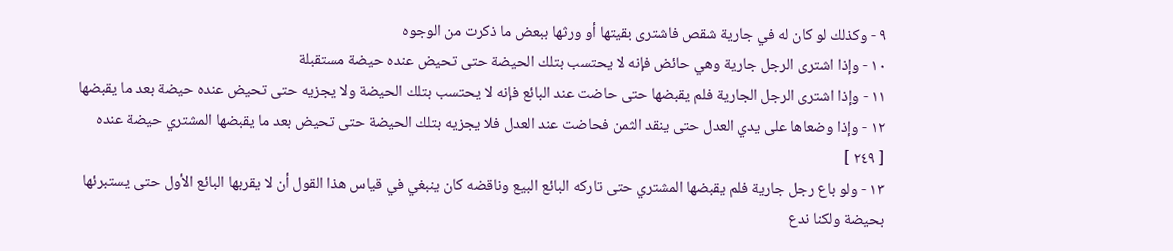٩ - وكذلك لو كان له في جارية شقص فاشترى بقيتها أو ورثها ببعض ما ذكرت من الوجوه
١٠ - وإذا اشترى الرجل جارية وهي حائض فإنه لا يحتسب بتلك الحيضة حتى تحيض عنده حيضة مستقبلة
١١ - وإذا اشترى الرجل الجارية فلم يقبضها حتى حاضت عند البائع فإنه لا يحتسب بتلك الحيضة ولا يجزيه حتى تحيض عنده حيضة بعد ما يقبضها
١٢ - وإذا وضعاها على يدي العدل حتى ينقد الثمن فحاضت عند العدل فلا يجزيه بتلك الحيضة حتى تحيض بعد ما يقبضها المشتري حيضة عنده
[ ٢٤٩ ]
١٣ - ولو باع رجل جارية فلم يقبضها المشتري حتى تاركه البائع البيع وناقضه كان ينبغي في قياس هذا القول أن لا يقربها البائع الأول حتى يستبرئها بحيضة ولكنا ندع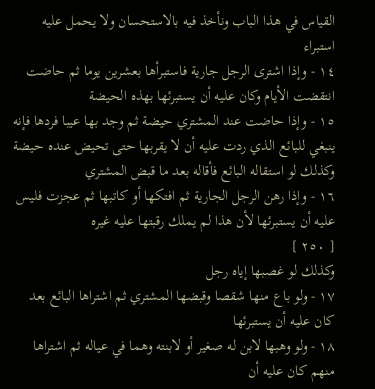القياس في هذا الباب ونأخذ فيه بالاستحسان ولا يحمل عليه استبراء
١٤ - وإذا اشترى الرجل جارية فاستبرأها بعشرين يوما ثم حاضت انتقضت الأيام وكان عليه أن يستبرئها بهذه الحيضة
١٥ - وإذا حاضت عند المشتري حيضة ثم وجد بها عيبا فردها فإنه ينبغي للبائع الذي ردت عليه أن لا يقربها حتى تحيض عنده حيضة
وكذلك لو استقاله البائع فأقاله بعد ما قبض المشتري
١٦ - وإذا رهن الرجل الجارية ثم افتكها أو كاتبها ثم عجزت فليس عليه أن يستبرئها لأن هذا لم يملك رقبتها عليه غيره
[ ٢٥٠ ]
وكذلك لو غصبها إياه رجل
١٧ - ولو باع منها شقصا وقبضها المشتري ثم اشتراها البائع بعد كان عليه أن يستبرئها
١٨ - ولو وهبها لابن له صغير أو لابنته وهما في عياله ثم اشتراها منهم كان عليه أن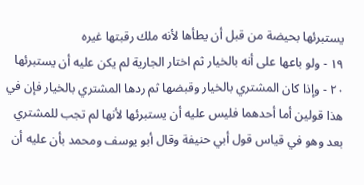يستبرئها بحيضة من قبل أن يطأها لأنه ملك رقبتها غيره
١٩ - ولو باعها على أنه بالخيار ثم اختار الجارية لم يكن عليه أن يستبرئها
٢٠ - وإذا كان المشتري بالخيار وقبضها ثم ردها المشتري بالخيار فإن في هذا قولين أما أحدهما فليس عليه أن يستبرئها لأنها لم تجب للمشتري بعد وهو في قياس قول أبي حنيفة وقال أبو يوسف ومحمد بأن عليه أن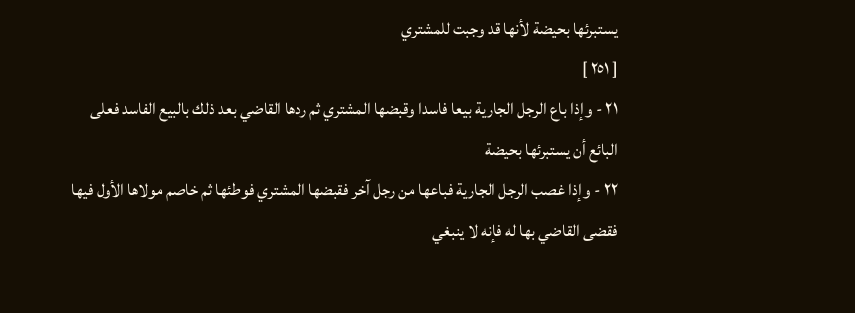يستبرئها بحيضة لأنها قد وجبت للمشتري
[ ٢٥١ ]
٢١ - وإذا باع الرجل الجارية بيعا فاسدا وقبضها المشتري ثم ردها القاضي بعد ذلك بالبيع الفاسد فعلى البائع أن يستبرئها بحيضة
٢٢ - وإذا غصب الرجل الجارية فباعها من رجل آخر فقبضها المشتري فوطئها ثم خاصم مولاها الأول فيها فقضى القاضي بها له فإنه لا ينبغي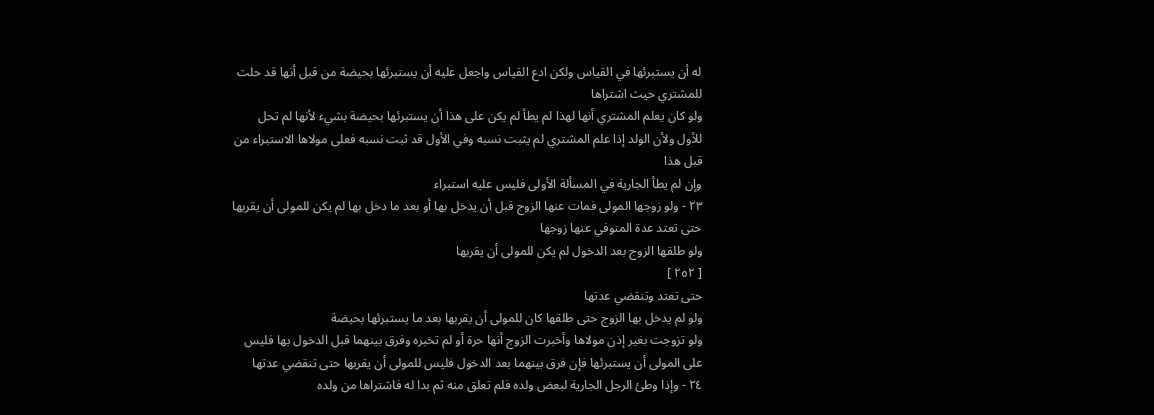له أن يستبرئها في القياس ولكن ادع القياس واجعل عليه أن يستبرئها بحيضة من قبل أنها قد حلت للمشتري حيث اشتراها
ولو كان يعلم المشتري أنها لهذا لم يطأ لم يكن على هذا أن يستبرئها بحيضة بشيء لأنها لم تحل للأول ولأن الولد إذا علم المشتري لم يثبت نسبه وفي الأول قد ثبت نسبه فعلى مولاها الاستبراء من قبل هذا
وإن لم يطأ الجارية في المسألة الأولى فليس عليه استبراء
٢٣ - ولو زوجها المولى فمات عنها الزوج قبل أن يدخل بها أو بعد ما دخل بها لم يكن للمولى أن يقربها حتى تعتد عدة المتوفي عنها زوجها
ولو طلقها الزوج بعد الدخول لم يكن للمولى أن يقربها
[ ٢٥٢ ]
حتى تعتد وتنقضي عدتها
ولو لم يدخل بها الزوج حتى طلقها كان للمولى أن يقربها بعد ما يستبرئها بحيضة
ولو تزوجت بغير إذن مولاها وأخبرت الزوج أنها حرة أو لم تخبره وفرق بينهما قبل الدخول بها فليس على المولى أن يستبرئها فإن فرق بينهما بعد الدخول فليس للمولى أن يقربها حتى تنقضي عدتها
٢٤ - وإذا وطئ الرجل الجارية لبعض ولده فلم تعلق منه ثم بدا له فاشتراها من ولده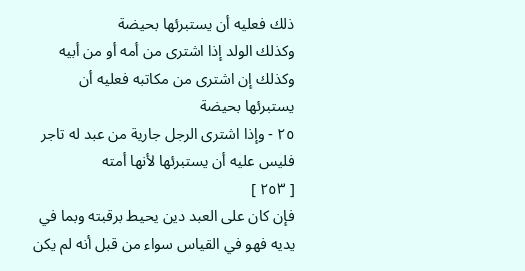ذلك فعليه أن يستبرئها بحيضة
وكذلك الولد إذا اشترى من أمه أو من أبيه
وكذلك إن اشترى من مكاتبه فعليه أن يستبرئها بحيضة
٢٥ - وإذا اشترى الرجل جارية من عبد له تاجر فليس عليه أن يستبرئها لأنها أمته
[ ٢٥٣ ]
فإن كان على العبد دين يحيط برقبته وبما في يديه فهو في القياس سواء من قبل أنه لم يكن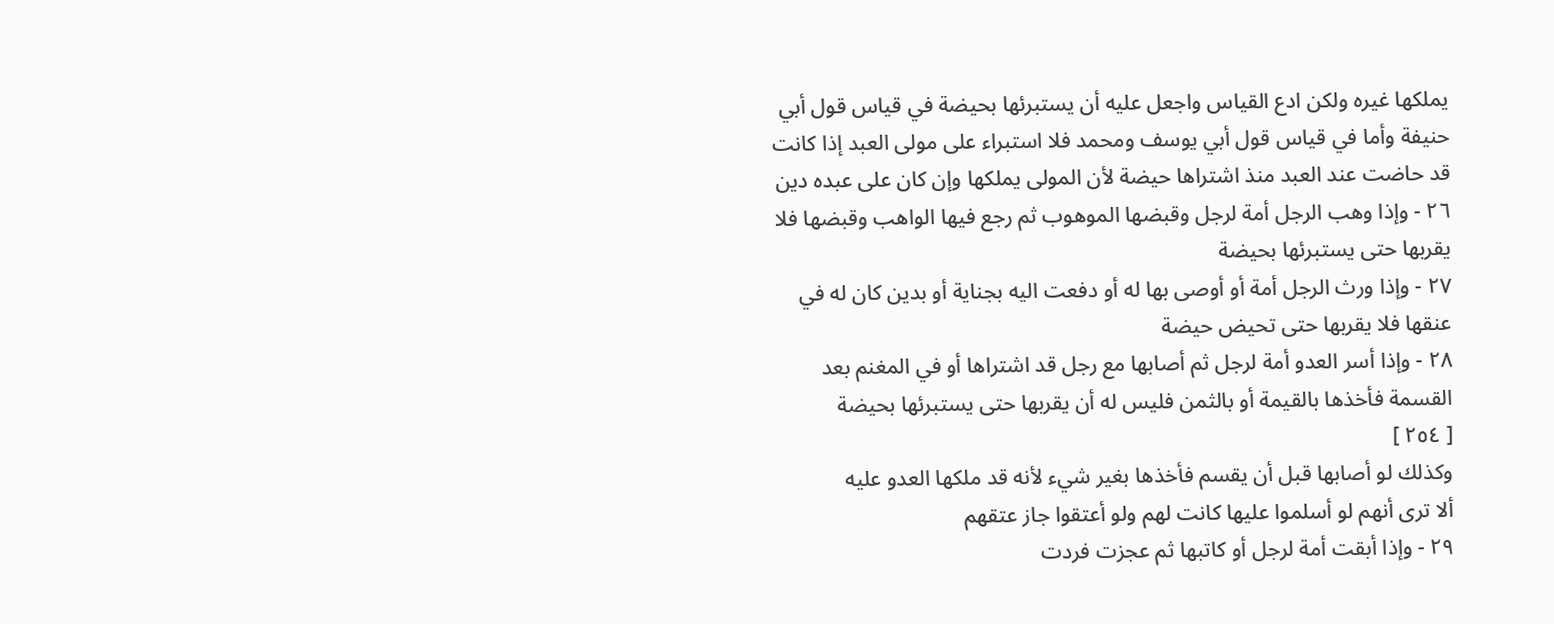يملكها غيره ولكن ادع القياس واجعل عليه أن يستبرئها بحيضة في قياس قول أبي حنيفة وأما في قياس قول أبي يوسف ومحمد فلا استبراء على مولى العبد إذا كانت قد حاضت عند العبد منذ اشتراها حيضة لأن المولى يملكها وإن كان على عبده دين
٢٦ - وإذا وهب الرجل أمة لرجل وقبضها الموهوب ثم رجع فيها الواهب وقبضها فلا يقربها حتى يستبرئها بحيضة
٢٧ - وإذا ورث الرجل أمة أو أوصى بها له أو دفعت اليه بجناية أو بدين كان له في عنقها فلا يقربها حتى تحيض حيضة
٢٨ - وإذا أسر العدو أمة لرجل ثم أصابها مع رجل قد اشتراها أو في المغنم بعد القسمة فأخذها بالقيمة أو بالثمن فليس له أن يقربها حتى يستبرئها بحيضة
[ ٢٥٤ ]
وكذلك لو أصابها قبل أن يقسم فأخذها بغير شيء لأنه قد ملكها العدو عليه
ألا ترى أنهم لو أسلموا عليها كانت لهم ولو أعتقوا جاز عتقهم
٢٩ - وإذا أبقت أمة لرجل أو كاتبها ثم عجزت فردت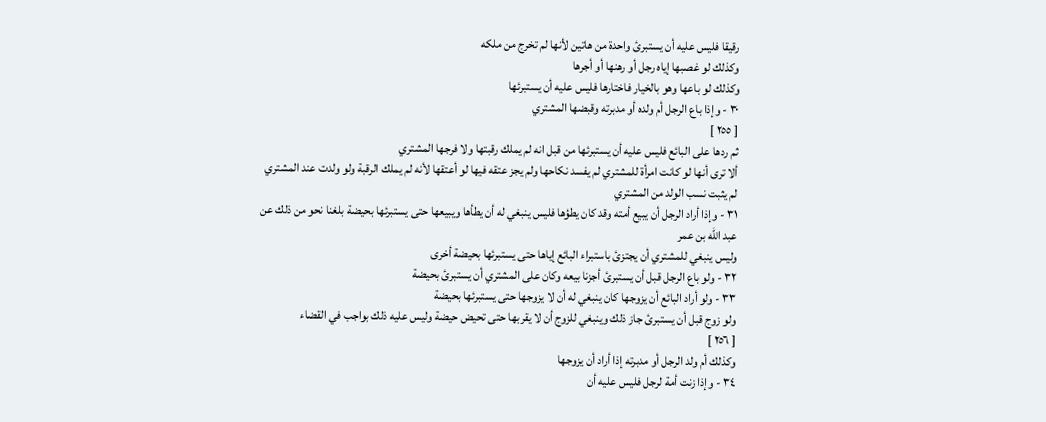رقيقا فليس عليه أن يستبرئ واحدة من هاتين لأنها لم تخرج من ملكه
وكذلك لو غصبها إياه رجل أو رهنها أو أجرها
وكذلك لو باعها وهو بالخيار فاختارها فليس عليه أن يستبرئها
٣٠ - وإذا باع الرجل أم ولده أو مدبرته وقبضها المشتري
[ ٢٥٥ ]
ثم ردها على البائع فليس عليه أن يستبرئها من قبل انه لم يملك رقبتها ولا فرجها المشتري
ألا ترى أنها لو كانت امرأة للمشتري لم يفسد نكاحها ولم يجز عتقه فيها لو أعتقها لأنه لم يملك الرقبة ولو ولدت عند المشتري لم يثبت نسب الولد من المشتري
٣١ - وإذا أراد الرجل أن يبيع أمته وقد كان يطؤها فليس ينبغي له أن يطأها ويبيعها حتى يستبرئها بحيضة بلغنا نحو من ذلك عن عبد الله بن عمر
وليس ينبغي للمشتري أن يجتزئ باستبراء البائع إياها حتى يستبرئها بحيضة أخرى
٣٢ - ولو باع الرجل قبل أن يستبرئ أجزنا بيعه وكان على المشتري أن يستبرئ بحيضة
٣٣ - ولو أراد البائع أن يزوجها كان ينبغي له أن لا يزوجها حتى يستبرئها بحيضة
ولو زوج قبل أن يستبرئ جاز ذلك وينبغي للزوج أن لا يقربها حتى تحيض حيضة وليس عليه ذلك بواجب في القضاء
[ ٢٥٦ ]
وكذلك أم ولد الرجل أو مدبرته إذا أراد أن يزوجها
٣٤ - وإذا زنت أمة لرجل فليس عليه أن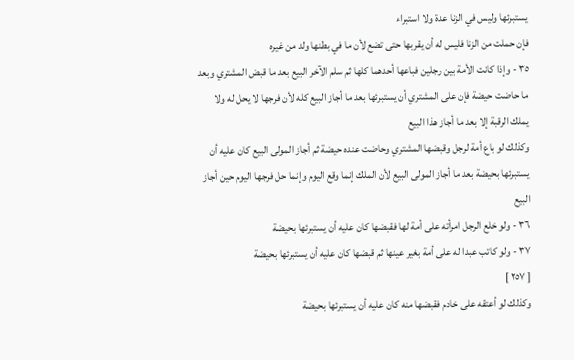يستبرئها وليس في الزنا عدة ولا استبراء
فإن حملت من الزنا فليس له أن يقربها حتى تضع لأن ما في بطنها ولد من غيره
٣٥ - وإذا كانت الأمة بين رجلين فباعها أحدهما كلها ثم سلم الآخر البيع بعد ما قبض المشتري وبعد ما حاضت حيضة فإن على المشتري أن يستبرئها بعد ما أجاز البيع كله لأن فرجها لا يحل له ولا يملك الرقبة إلا بعد ما أجاز هذا البيع
وكذلك لو باع أمة لرجل وقبضها المشتري وحاضت عنده حيضة ثم أجاز المولى البيع كان عليه أن يستبرئها بحيضة بعد ما أجاز المولى البيع لأن الملك إنما وقع اليوم وإنما حل فرجها اليوم حين أجاز البيع
٣٦ - ولو خلع الرجل امرأته على أمة لها فقبضها كان عليه أن يستبرئها بحيضة
٣٧ - ولو كاتب عبدا له على أمة بغير عينها ثم قبضها كان عليه أن يستبرئها بحيضة
[ ٢٥٧ ]
وكذلك لو أعتقه على خادم فقبضها منه كان عليه أن يستبرئها بحيضة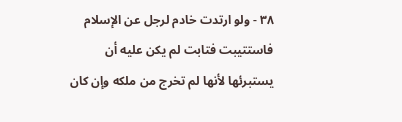٣٨ - ولو ارتدت خادم لرجل عن الإسلام فاستتيبت فتابت لم يكن عليه أن يستبرئها لأنها لم تخرج من ملكه وإن كان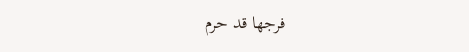فرجها قد حرم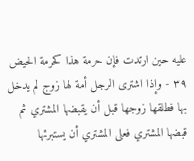عليه حين ارتدت فإن حرمة هذا كحرمة الحيض
٣٩ - وإذا اشترى الرجل أمة لها زوج لم يدخل بها فطلقها زوجها قبل أن يقبضها المشتري ثم قبضها المشتري فعلى المشتري أن يستبرئها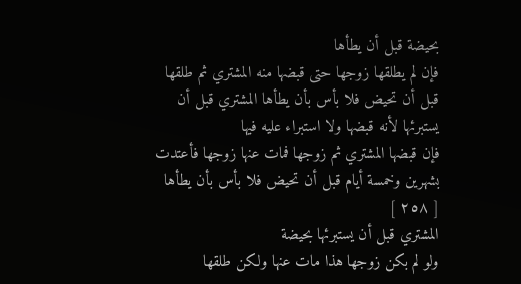بحيضة قبل أن يطأها
فإن لم يطلقها زوجها حتى قبضها منه المشتري ثم طلقها قبل أن تحيض فلا بأس بأن يطأها المشتري قبل أن يستبرئها لأنه قبضها ولا استبراء عليه فيها
فإن قبضها المشتري ثم زوجها فمات عنها زوجها فأعتدت بشهرين وخمسة أيام قبل أن تحيض فلا بأس بأن يطأها
[ ٢٥٨ ]
المشتري قبل أن يستبرئها بحيضة
ولو لم بكن زوجها هذا مات عنها ولكن طلقها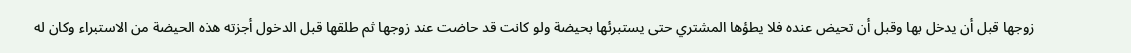زوجها قبل أن يدخل بها وقبل أن تحيض عنده فلا يطؤها المشتري حتى يستبرئها بحيضة ولو كانت قد حاضت عند زوجها ثم طلقها قبل الدخول أجزته هذه الحيضة من الاستبراء وكان له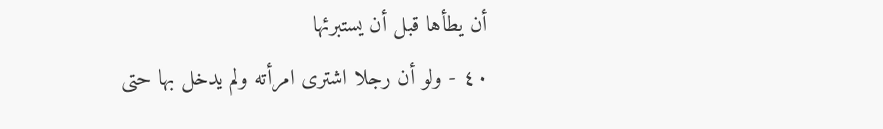أن يطأها قبل أن يستبرئها
٤٠ - ولو أن رجلا اشترى امرأته ولم يدخل بها حتى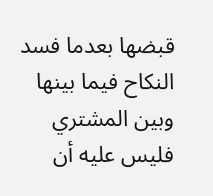قبضها بعدما فسد النكاح فيما بينها وبين المشتري فليس عليه أن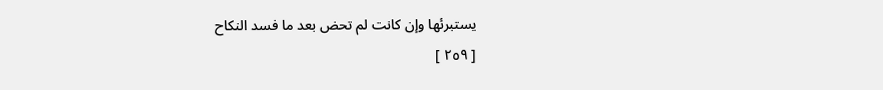يستبرئها وإن كانت لم تحض بعد ما فسد النكاح
[ ٢٥٩ ]